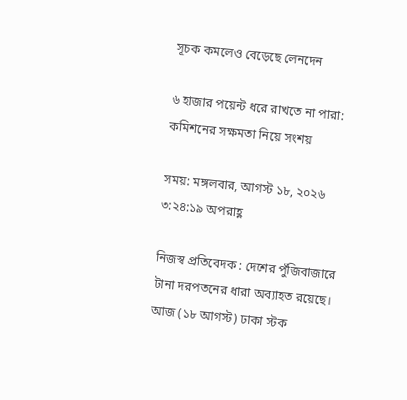সূচক কমলেও বেড়েছে লেনদেন

৬ হাজার পয়েন্ট ধরে রাখতে না পারা: কমিশনের সক্ষমতা নিয়ে সংশয়

সময়: মঙ্গলবার, আগস্ট ১৮, ২০২৬ ৩:২৪:১৯ অপরাহ্ণ

নিজস্ব প্রতিবেদক : দেশের পুঁজিবাজারে টানা দরপতনের ধারা অব্যাহত রয়েছে। আজ (১৮ আগস্ট) ঢাকা স্টক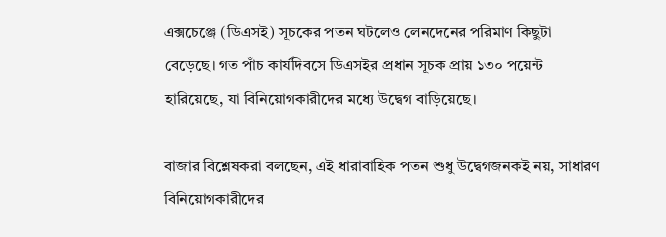এক্সচেঞ্জে (ডিএসই) সূচকের পতন ঘটলেও লেনদেনের পরিমাণ কিছুটা বেড়েছে। গত পাঁচ কার্যদিবসে ডিএসইর প্রধান সূচক প্রায় ১৩০ পয়েন্ট হারিয়েছে, যা বিনিয়োগকারীদের মধ্যে উদ্বেগ বাড়িয়েছে।

বাজার বিশ্লেষকরা বলছেন, এই ধারাবাহিক পতন শুধু উদ্বেগজনকই নয়, সাধারণ বিনিয়োগকারীদের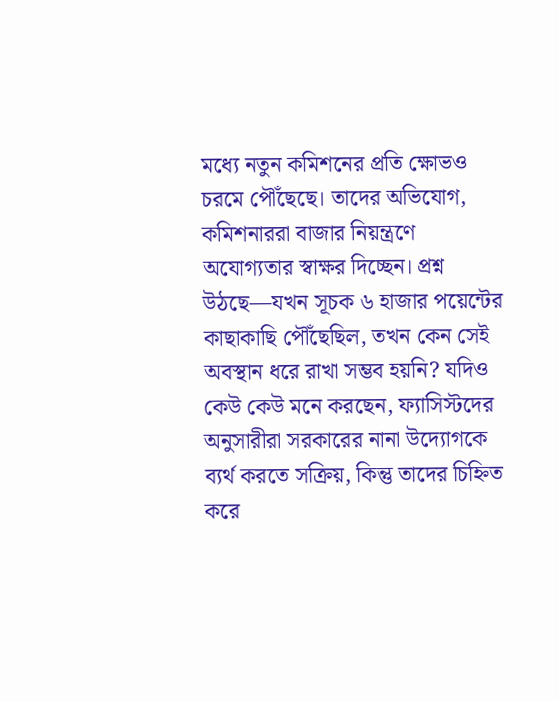মধ্যে নতুন কমিশনের প্রতি ক্ষোভও চরমে পৌঁছেছে। তাদের অভিযোগ, কমিশনাররা বাজার নিয়ন্ত্রণে অযোগ্যতার স্বাক্ষর দিচ্ছেন। প্রশ্ন উঠছে—যখন সূচক ৬ হাজার পয়েন্টের কাছাকাছি পৌঁছেছিল, তখন কেন সেই অবস্থান ধরে রাখা সম্ভব হয়নি? যদিও কেউ কেউ মনে করছেন, ফ্যাসিস্টদের অনুসারীরা সরকারের নানা উদ্যোগকে ব্যর্থ করতে সক্রিয়, কিন্তু তাদের চিহ্নিত করে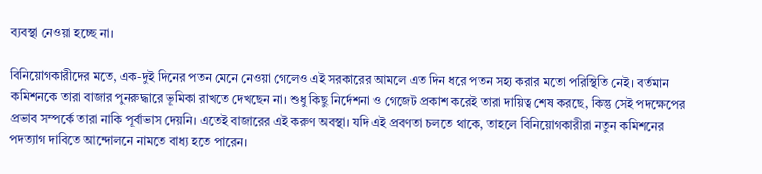ব্যবস্থা নেওয়া হচ্ছে না।

বিনিয়োগকারীদের মতে, এক-দুই দিনের পতন মেনে নেওয়া গেলেও এই সরকারের আমলে এত দিন ধরে পতন সহ্য করার মতো পরিস্থিতি নেই। বর্তমান কমিশনকে তারা বাজার পুনরুদ্ধারে ভূমিকা রাখতে দেখছেন না। শুধু কিছু নির্দেশনা ও গেজেট প্রকাশ করেই তারা দায়িত্ব শেষ করছে, কিন্তু সেই পদক্ষেপের প্রভাব সম্পর্কে তারা নাকি পূর্বাভাস দেয়নি। এতেই বাজারের এই করুণ অবস্থা। যদি এই প্রবণতা চলতে থাকে, তাহলে বিনিয়োগকারীরা নতুন কমিশনের পদত্যাগ দাবিতে আন্দোলনে নামতে বাধ্য হতে পারেন।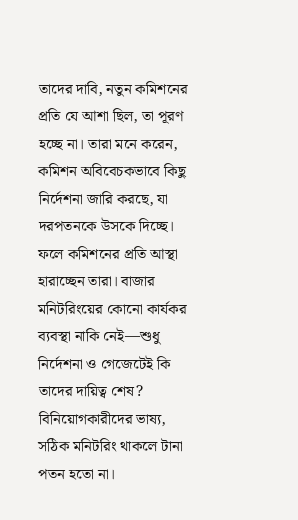তাদের দাবি, নতুন কমিশনের প্রতি যে আশা ছিল, তা পূরণ হচ্ছে না। তারা মনে করেন, কমিশন অবিবেচকভাবে কিছু নির্দেশনা জারি করছে, যা দরপতনকে উসকে দিচ্ছে। ফলে কমিশনের প্রতি আস্থা হারাচ্ছেন তারা। বাজার মনিটরিংয়ের কোনো কার্যকর ব্যবস্থা নাকি নেই—শুধু নির্দেশনা ও গেজেটেই কি তাদের দায়িত্ব শেষ? বিনিয়োগকারীদের ভাষ্য, সঠিক মনিটরিং থাকলে টানা পতন হতো না।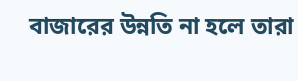বাজারের উন্নতি না হলে তারা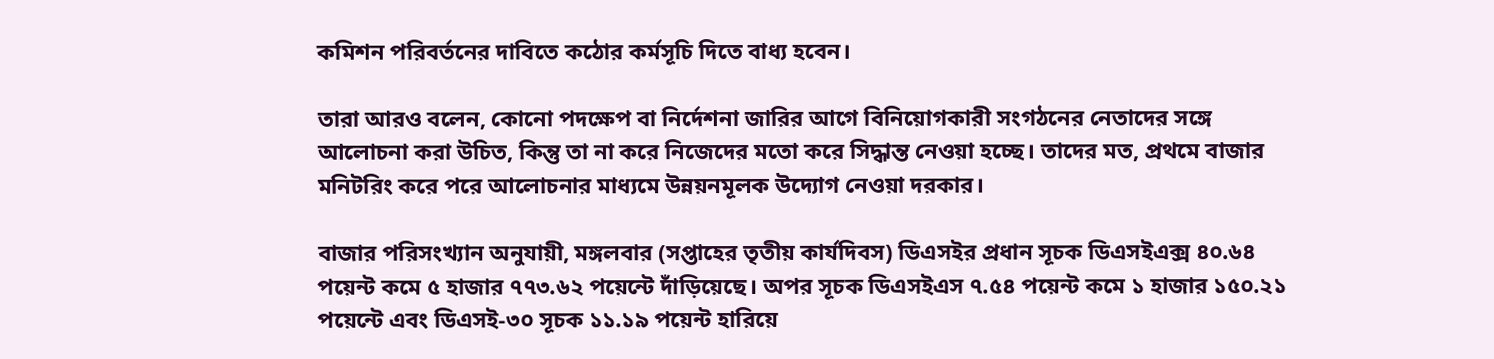কমিশন পরিবর্তনের দাবিতে কঠোর কর্মসূচি দিতে বাধ্য হবেন।

তারা আরও বলেন, কোনো পদক্ষেপ বা নির্দেশনা জারির আগে বিনিয়োগকারী সংগঠনের নেতাদের সঙ্গে আলোচনা করা উচিত, কিন্তু তা না করে নিজেদের মতো করে সিদ্ধান্ত নেওয়া হচ্ছে। তাদের মত, প্রথমে বাজার মনিটরিং করে পরে আলোচনার মাধ্যমে উন্নয়নমূলক উদ্যোগ নেওয়া দরকার।

বাজার পরিসংখ্যান অনুযায়ী, মঙ্গলবার (সপ্তাহের তৃতীয় কার্যদিবস) ডিএসইর প্রধান সূচক ডিএসইএক্স ৪০.৬৪ পয়েন্ট কমে ৫ হাজার ৭৭৩.৬২ পয়েন্টে দাঁড়িয়েছে। অপর সূচক ডিএসইএস ৭.৫৪ পয়েন্ট কমে ১ হাজার ১৫০.২১ পয়েন্টে এবং ডিএসই-৩০ সূচক ১১.১৯ পয়েন্ট হারিয়ে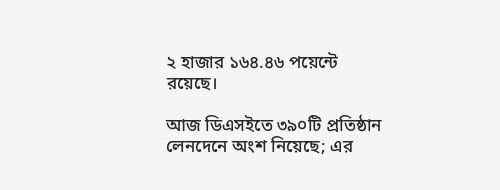২ হাজার ১৬৪.৪৬ পয়েন্টে রয়েছে।

আজ ডিএসইতে ৩৯০টি প্রতিষ্ঠান লেনদেনে অংশ নিয়েছে; এর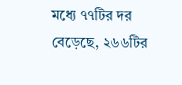মধ্যে ৭৭টির দর বেড়েছে, ২৬৬টির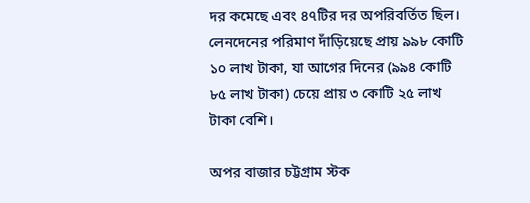দর কমেছে এবং ৪৭টির দর অপরিবর্তিত ছিল। লেনদেনের পরিমাণ দাঁড়িয়েছে প্রায় ৯৯৮ কোটি ১০ লাখ টাকা, যা আগের দিনের (৯৯৪ কোটি ৮৫ লাখ টাকা) চেয়ে প্রায় ৩ কোটি ২৫ লাখ টাকা বেশি।

অপর বাজার চট্টগ্রাম স্টক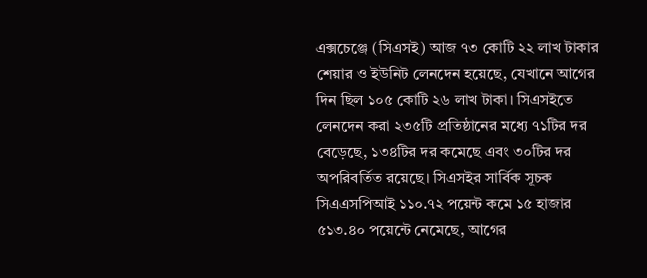এক্সচেঞ্জে (সিএসই) আজ ৭৩ কোটি ২২ লাখ টাকার শেয়ার ও ইউনিট লেনদেন হয়েছে, যেখানে আগের দিন ছিল ১০৫ কোটি ২৬ লাখ টাকা। সিএসইতে লেনদেন করা ২৩৫টি প্রতিষ্ঠানের মধ্যে ৭১টির দর বেড়েছে, ১৩৪টির দর কমেছে এবং ৩০টির দর অপরিবর্তিত রয়েছে। সিএসইর সার্বিক সূচক সিএএসপিআই ১১০.৭২ পয়েন্ট কমে ১৫ হাজার ৫১৩.৪০ পয়েন্টে নেমেছে, আগের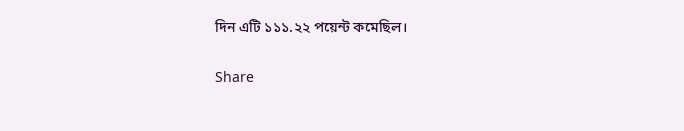দিন এটি ১১১.২২ পয়েন্ট কমেছিল।

Share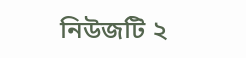নিউজটি ২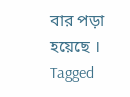বার পড়া হয়েছে ।
Tagged